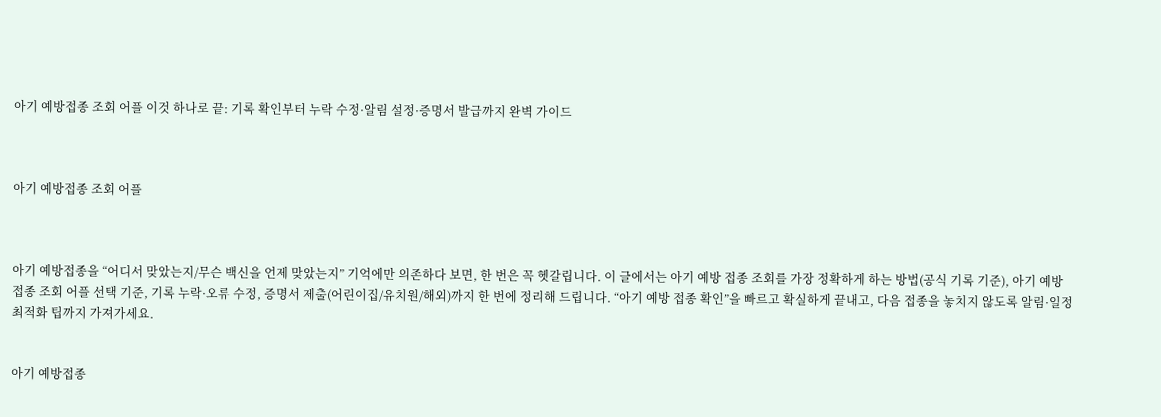아기 예방접종 조회 어플 이것 하나로 끝: 기록 확인부터 누락 수정·알림 설정·증명서 발급까지 완벽 가이드



아기 예방접종 조회 어플



아기 예방접종을 “어디서 맞았는지/무슨 백신을 언제 맞았는지” 기억에만 의존하다 보면, 한 번은 꼭 헷갈립니다. 이 글에서는 아기 예방 접종 조회를 가장 정확하게 하는 방법(공식 기록 기준), 아기 예방접종 조회 어플 선택 기준, 기록 누락·오류 수정, 증명서 제출(어린이집/유치원/해외)까지 한 번에 정리해 드립니다. “아기 예방 접종 확인”을 빠르고 확실하게 끝내고, 다음 접종을 놓치지 않도록 알림·일정 최적화 팁까지 가져가세요.


아기 예방접종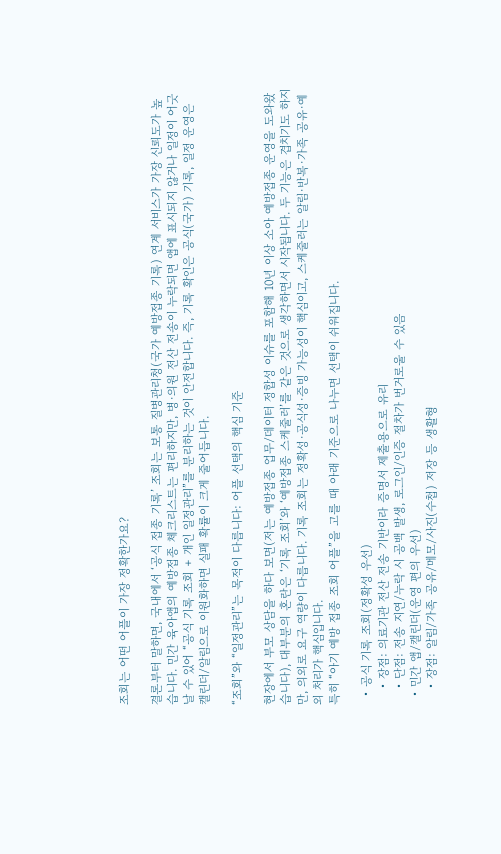조회는 어떤 어플이 가장 정확한가요?

결론부터 말하면, 국내에서 ‘공식 접종 기록’ 조회는 보통 질병관리청(국가 예방접종 기록) 연계 서비스가 가장 신뢰도가 높습니다. 민간 육아앱의 예방접종 체크리스트는 편리하지만, 병·의원 전산 전송이 누락되면 앱에 표시되지 않거나 일정이 어긋날 수 있어 “공식 기록 조회 + 개인 일정관리”를 분리하는 것이 안전합니다. 즉, 기록 확인은 공식(국가) 기록, 일정 운영은 캘린더/알림으로 이원화하면 실패 확률이 크게 줄어듭니다.

“조회”와 “일정관리”는 목적이 다릅니다: 어플 선택의 핵심 기준

현장에서 부모 상담을 하다 보면(저는 예방접종 업무/데이터 정합성 이슈를 포함해 10년 이상 소아 예방접종 운영을 도와왔습니다), 대부분의 혼란은 ‘기록 조회’와 ‘예방접종 스케줄러’를 같은 것으로 생각하면서 시작됩니다. 두 기능은 겹치기도 하지만, 의외로 요구 역량이 다릅니다. 기록 조회는 정확성·공식성·증빙 가능성이 핵심이고, 스케줄러는 알림·반복·가족 공유·예외 처리가 핵심입니다.
특히 “아기 예방 접종 조회 어플”을 고를 때 아래 기준으로 나누면 선택이 쉬워집니다.

  • 공식 기록 조회(정확성 우선)
    • 장점: 의료기관 전산 전송 기반이라 증명서 제출용으로 유리
    • 단점: 전송 지연/누락 시 공백 발생, 로그인/인증 절차가 번거로울 수 있음
  • 민간 앱/캘린더(운영 편의 우선)
    • 장점: 알림/가족 공유/메모/사진(수첩) 저장 등 생활형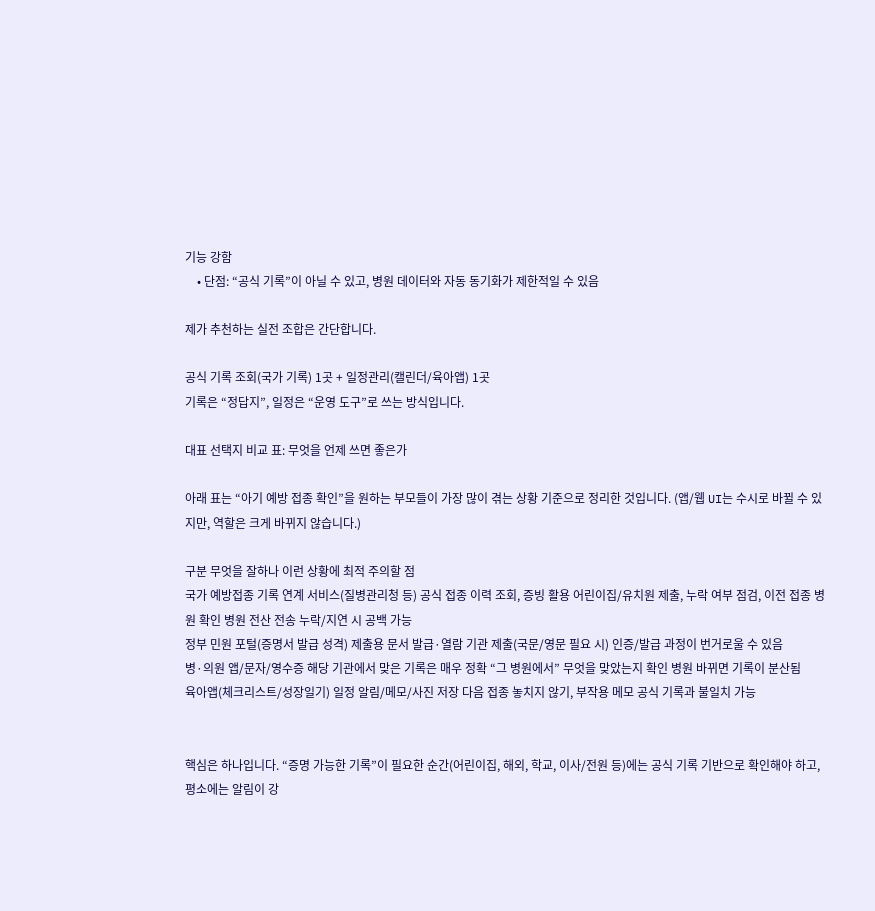기능 강함
    • 단점: “공식 기록”이 아닐 수 있고, 병원 데이터와 자동 동기화가 제한적일 수 있음

제가 추천하는 실전 조합은 간단합니다.

공식 기록 조회(국가 기록) 1곳 + 일정관리(캘린더/육아앱) 1곳
기록은 “정답지”, 일정은 “운영 도구”로 쓰는 방식입니다.

대표 선택지 비교 표: 무엇을 언제 쓰면 좋은가

아래 표는 “아기 예방 접종 확인”을 원하는 부모들이 가장 많이 겪는 상황 기준으로 정리한 것입니다. (앱/웹 UI는 수시로 바뀔 수 있지만, 역할은 크게 바뀌지 않습니다.)

구분 무엇을 잘하나 이런 상황에 최적 주의할 점
국가 예방접종 기록 연계 서비스(질병관리청 등) 공식 접종 이력 조회, 증빙 활용 어린이집/유치원 제출, 누락 여부 점검, 이전 접종 병원 확인 병원 전산 전송 누락/지연 시 공백 가능
정부 민원 포털(증명서 발급 성격) 제출용 문서 발급·열람 기관 제출(국문/영문 필요 시) 인증/발급 과정이 번거로울 수 있음
병·의원 앱/문자/영수증 해당 기관에서 맞은 기록은 매우 정확 “그 병원에서” 무엇을 맞았는지 확인 병원 바뀌면 기록이 분산됨
육아앱(체크리스트/성장일기) 일정 알림/메모/사진 저장 다음 접종 놓치지 않기, 부작용 메모 공식 기록과 불일치 가능


핵심은 하나입니다. “증명 가능한 기록”이 필요한 순간(어린이집, 해외, 학교, 이사/전원 등)에는 공식 기록 기반으로 확인해야 하고, 평소에는 알림이 강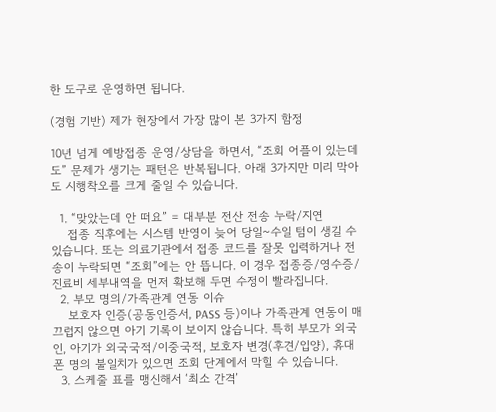한 도구로 운영하면 됩니다.

(경험 기반) 제가 현장에서 가장 많이 본 3가지 함정

10년 넘게 예방접종 운영/상담을 하면서, “조회 어플이 있는데도” 문제가 생기는 패턴은 반복됩니다. 아래 3가지만 미리 막아도 시행착오를 크게 줄일 수 있습니다.

  1. “맞았는데 안 떠요” = 대부분 전산 전송 누락/지연
    접종 직후에는 시스템 반영이 늦어 당일~수일 텀이 생길 수 있습니다. 또는 의료기관에서 접종 코드를 잘못 입력하거나 전송이 누락되면 “조회”에는 안 뜹니다. 이 경우 접종증/영수증/진료비 세부내역을 먼저 확보해 두면 수정이 빨라집니다.
  2. 부모 명의/가족관계 연동 이슈
    보호자 인증(공동인증서, PASS 등)이나 가족관계 연동이 매끄럽지 않으면 아기 기록이 보이지 않습니다. 특히 부모가 외국인, 아기가 외국국적/이중국적, 보호자 변경(후견/입양), 휴대폰 명의 불일치가 있으면 조회 단계에서 막힐 수 있습니다.
  3. 스케줄 표를 맹신해서 ‘최소 간격’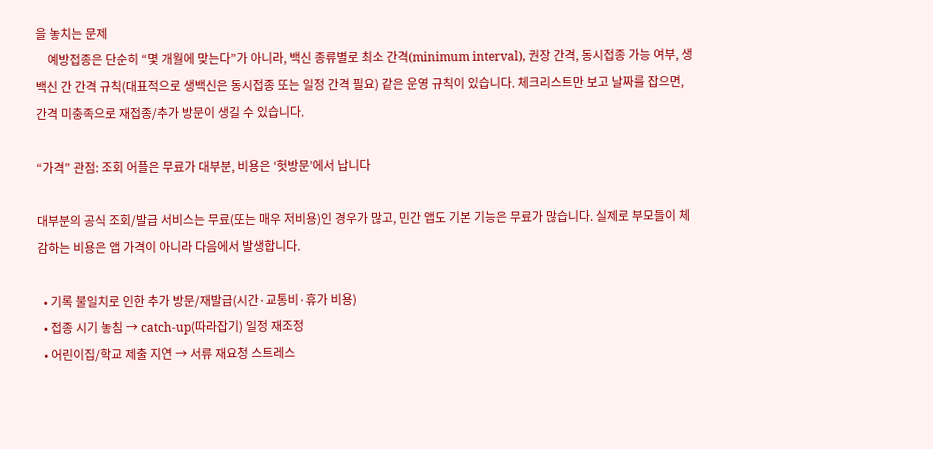을 놓치는 문제
    예방접종은 단순히 “몇 개월에 맞는다”가 아니라, 백신 종류별로 최소 간격(minimum interval), 권장 간격, 동시접종 가능 여부, 생백신 간 간격 규칙(대표적으로 생백신은 동시접종 또는 일정 간격 필요) 같은 운영 규칙이 있습니다. 체크리스트만 보고 날짜를 잡으면, 간격 미충족으로 재접종/추가 방문이 생길 수 있습니다.

“가격” 관점: 조회 어플은 무료가 대부분, 비용은 ‘헛방문’에서 납니다

대부분의 공식 조회/발급 서비스는 무료(또는 매우 저비용)인 경우가 많고, 민간 앱도 기본 기능은 무료가 많습니다. 실제로 부모들이 체감하는 비용은 앱 가격이 아니라 다음에서 발생합니다.

  • 기록 불일치로 인한 추가 방문/재발급(시간·교통비·휴가 비용)
  • 접종 시기 놓침 → catch-up(따라잡기) 일정 재조정
  • 어린이집/학교 제출 지연 → 서류 재요청 스트레스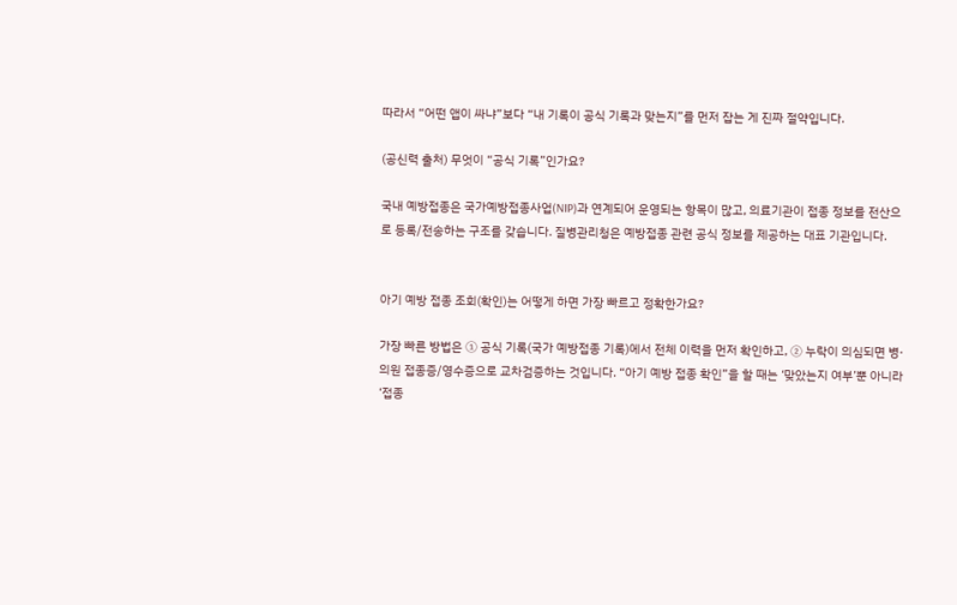따라서 “어떤 앱이 싸냐”보다 “내 기록이 공식 기록과 맞는지”를 먼저 잡는 게 진짜 절약입니다.

(공신력 출처) 무엇이 “공식 기록”인가요?

국내 예방접종은 국가예방접종사업(NIP)과 연계되어 운영되는 항목이 많고, 의료기관이 접종 정보를 전산으로 등록/전송하는 구조를 갖습니다. 질병관리청은 예방접종 관련 공식 정보를 제공하는 대표 기관입니다.


아기 예방 접종 조회(확인)는 어떻게 하면 가장 빠르고 정확한가요?

가장 빠른 방법은 ① 공식 기록(국가 예방접종 기록)에서 전체 이력을 먼저 확인하고, ② 누락이 의심되면 병·의원 접종증/영수증으로 교차검증하는 것입니다. “아기 예방 접종 확인”을 할 때는 ‘맞았는지 여부’뿐 아니라 ‘접종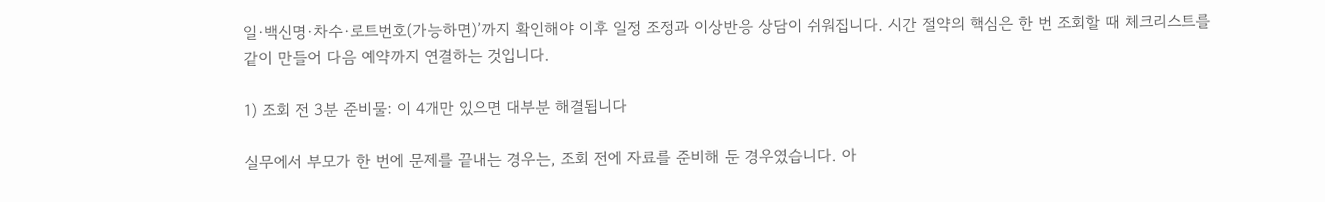일·백신명·차수·로트번호(가능하면)’까지 확인해야 이후 일정 조정과 이상반응 상담이 쉬워집니다. 시간 절약의 핵심은 한 번 조회할 때 체크리스트를 같이 만들어 다음 예약까지 연결하는 것입니다.

1) 조회 전 3분 준비물: 이 4개만 있으면 대부분 해결됩니다

실무에서 부모가 한 번에 문제를 끝내는 경우는, 조회 전에 자료를 준비해 둔 경우였습니다. 아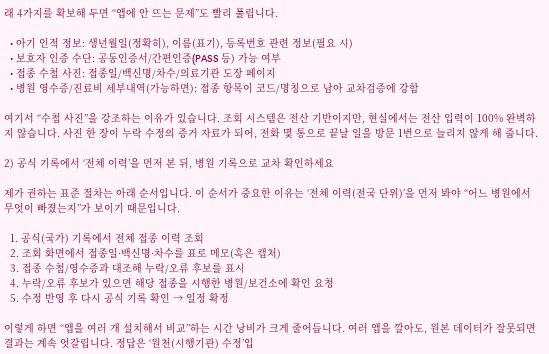래 4가지를 확보해 두면 “앱에 안 뜨는 문제”도 빨리 풀립니다.

  • 아기 인적 정보: 생년월일(정확히), 이름(표기), 등록번호 관련 정보(필요 시)
  • 보호자 인증 수단: 공동인증서/간편인증(PASS 등) 가능 여부
  • 접종 수첩 사진: 접종일/백신명/차수/의료기관 도장 페이지
  • 병원 영수증/진료비 세부내역(가능하면): 접종 항목이 코드/명칭으로 남아 교차검증에 강함

여기서 “수첩 사진”을 강조하는 이유가 있습니다. 조회 시스템은 전산 기반이지만, 현실에서는 전산 입력이 100% 완벽하지 않습니다. 사진 한 장이 누락 수정의 증거 자료가 되어, 전화 몇 통으로 끝날 일을 방문 1번으로 늘리지 않게 해 줍니다.

2) 공식 기록에서 ‘전체 이력’을 먼저 본 뒤, 병원 기록으로 교차 확인하세요

제가 권하는 표준 절차는 아래 순서입니다. 이 순서가 중요한 이유는 ‘전체 이력(전국 단위)’을 먼저 봐야 “어느 병원에서 무엇이 빠졌는지”가 보이기 때문입니다.

  1. 공식(국가) 기록에서 전체 접종 이력 조회
  2. 조회 화면에서 접종일·백신명·차수를 표로 메모(혹은 캡처)
  3. 접종 수첩/영수증과 대조해 누락/오류 후보를 표시
  4. 누락/오류 후보가 있으면 해당 접종을 시행한 병원/보건소에 확인 요청
  5. 수정 반영 후 다시 공식 기록 확인 → 일정 확정

이렇게 하면 “앱을 여러 개 설치해서 비교”하는 시간 낭비가 크게 줄어듭니다. 여러 앱을 깔아도, 원본 데이터가 잘못되면 결과는 계속 엇갈립니다. 정답은 ‘원천(시행기관) 수정’입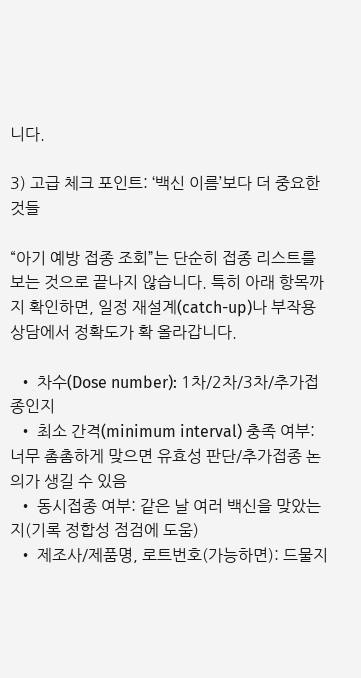니다.

3) 고급 체크 포인트: ‘백신 이름’보다 더 중요한 것들

“아기 예방 접종 조회”는 단순히 접종 리스트를 보는 것으로 끝나지 않습니다. 특히 아래 항목까지 확인하면, 일정 재설계(catch-up)나 부작용 상담에서 정확도가 확 올라갑니다.

  • 차수(Dose number): 1차/2차/3차/추가접종인지
  • 최소 간격(minimum interval) 충족 여부: 너무 촘촘하게 맞으면 유효성 판단/추가접종 논의가 생길 수 있음
  • 동시접종 여부: 같은 날 여러 백신을 맞았는지(기록 정합성 점검에 도움)
  • 제조사/제품명, 로트번호(가능하면): 드물지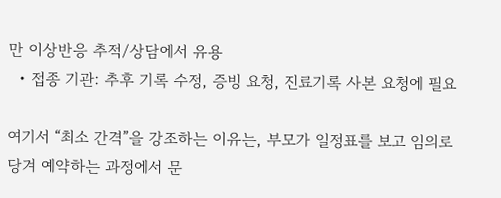만 이상반응 추적/상담에서 유용
  • 접종 기관: 추후 기록 수정, 증빙 요청, 진료기록 사본 요청에 필요

여기서 “최소 간격”을 강조하는 이유는, 부모가 일정표를 보고 임의로 당겨 예약하는 과정에서 문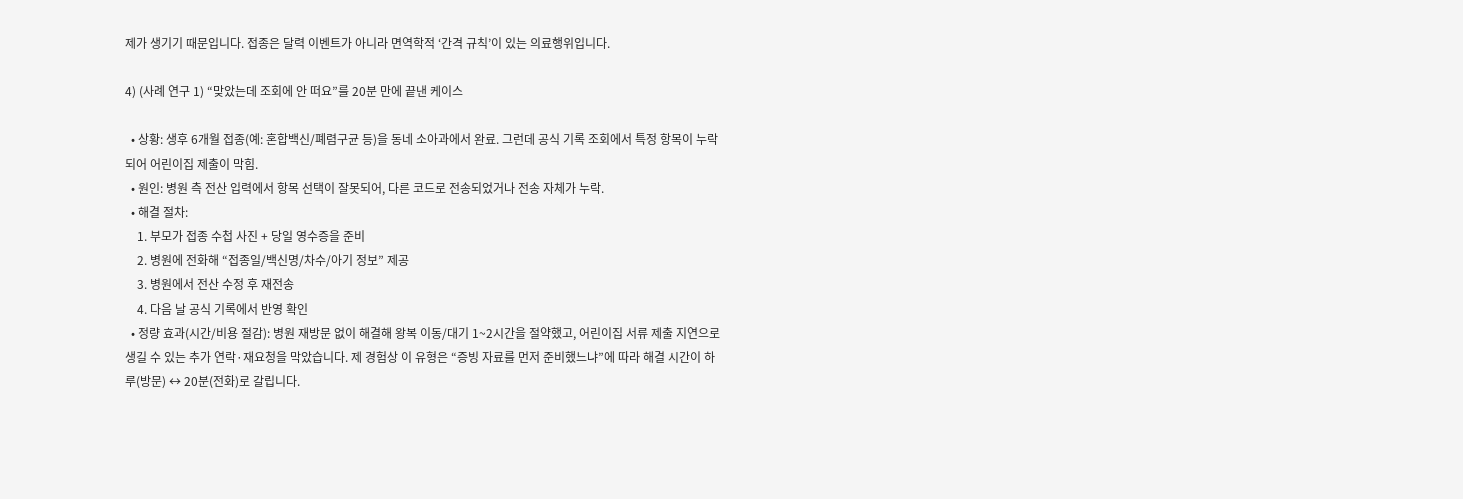제가 생기기 때문입니다. 접종은 달력 이벤트가 아니라 면역학적 ‘간격 규칙’이 있는 의료행위입니다.

4) (사례 연구 1) “맞았는데 조회에 안 떠요”를 20분 만에 끝낸 케이스

  • 상황: 생후 6개월 접종(예: 혼합백신/폐렴구균 등)을 동네 소아과에서 완료. 그런데 공식 기록 조회에서 특정 항목이 누락되어 어린이집 제출이 막힘.
  • 원인: 병원 측 전산 입력에서 항목 선택이 잘못되어, 다른 코드로 전송되었거나 전송 자체가 누락.
  • 해결 절차:
    1. 부모가 접종 수첩 사진 + 당일 영수증을 준비
    2. 병원에 전화해 “접종일/백신명/차수/아기 정보” 제공
    3. 병원에서 전산 수정 후 재전송
    4. 다음 날 공식 기록에서 반영 확인
  • 정량 효과(시간/비용 절감): 병원 재방문 없이 해결해 왕복 이동/대기 1~2시간을 절약했고, 어린이집 서류 제출 지연으로 생길 수 있는 추가 연락·재요청을 막았습니다. 제 경험상 이 유형은 “증빙 자료를 먼저 준비했느냐”에 따라 해결 시간이 하루(방문) ↔ 20분(전화)로 갈립니다.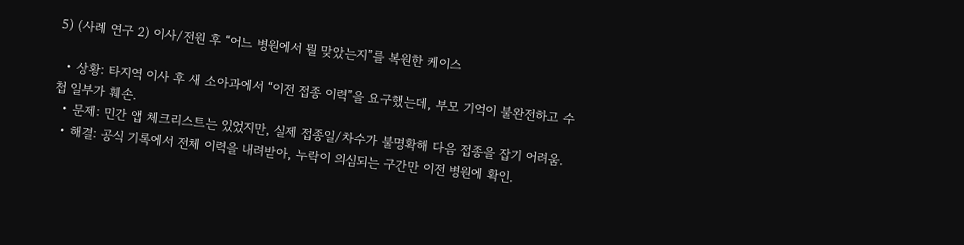5) (사례 연구 2) 이사/전원 후 “어느 병원에서 뭘 맞았는지”를 복원한 케이스

  • 상황: 타지역 이사 후 새 소아과에서 “이전 접종 이력”을 요구했는데, 부모 기억이 불완전하고 수첩 일부가 훼손.
  • 문제: 민간 앱 체크리스트는 있었지만, 실제 접종일/차수가 불명확해 다음 접종을 잡기 어려움.
  • 해결: 공식 기록에서 전체 이력을 내려받아, 누락이 의심되는 구간만 이전 병원에 확인.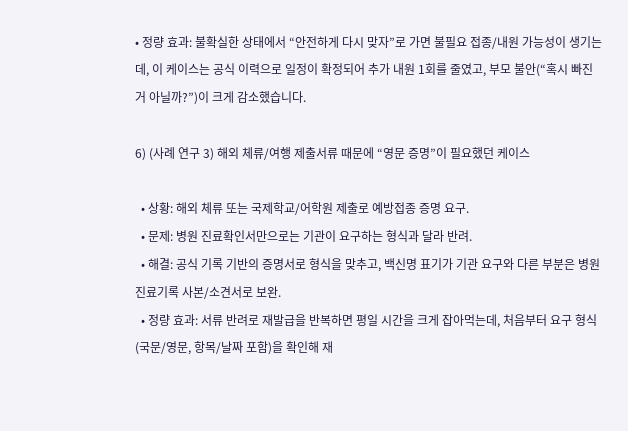• 정량 효과: 불확실한 상태에서 “안전하게 다시 맞자”로 가면 불필요 접종/내원 가능성이 생기는데, 이 케이스는 공식 이력으로 일정이 확정되어 추가 내원 1회를 줄였고, 부모 불안(“혹시 빠진 거 아닐까?”)이 크게 감소했습니다.

6) (사례 연구 3) 해외 체류/여행 제출서류 때문에 “영문 증명”이 필요했던 케이스

  • 상황: 해외 체류 또는 국제학교/어학원 제출로 예방접종 증명 요구.
  • 문제: 병원 진료확인서만으로는 기관이 요구하는 형식과 달라 반려.
  • 해결: 공식 기록 기반의 증명서로 형식을 맞추고, 백신명 표기가 기관 요구와 다른 부분은 병원 진료기록 사본/소견서로 보완.
  • 정량 효과: 서류 반려로 재발급을 반복하면 평일 시간을 크게 잡아먹는데, 처음부터 요구 형식(국문/영문, 항목/날짜 포함)을 확인해 재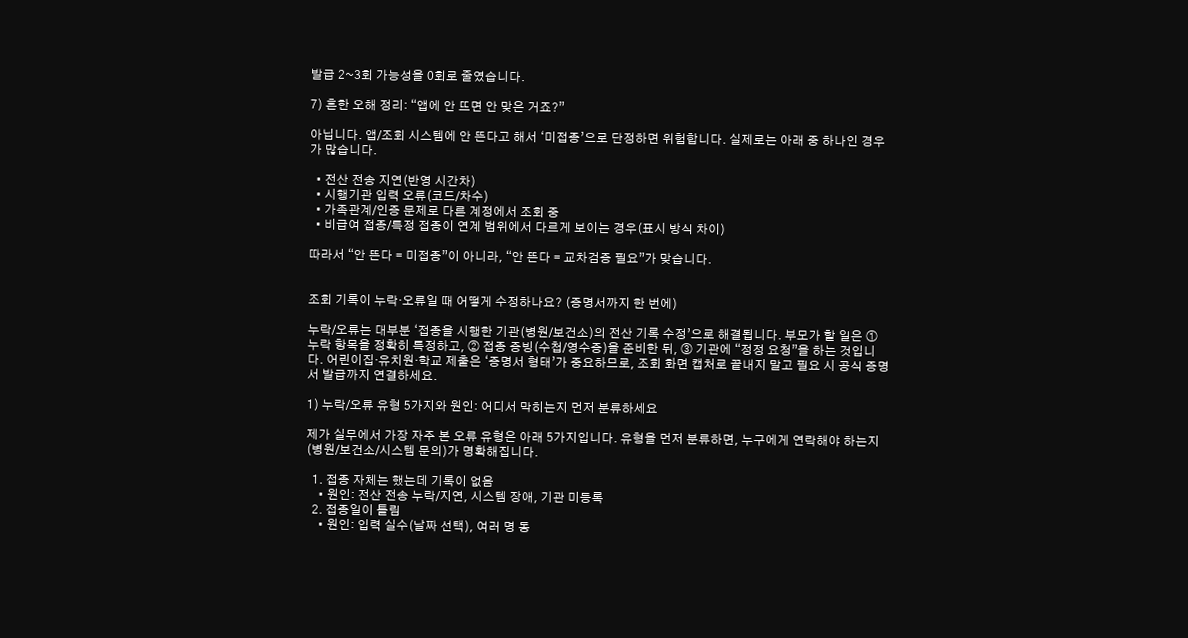발급 2~3회 가능성을 0회로 줄였습니다.

7) 흔한 오해 정리: “앱에 안 뜨면 안 맞은 거죠?”

아닙니다. 앱/조회 시스템에 안 뜬다고 해서 ‘미접종’으로 단정하면 위험합니다. 실제로는 아래 중 하나인 경우가 많습니다.

  • 전산 전송 지연(반영 시간차)
  • 시행기관 입력 오류(코드/차수)
  • 가족관계/인증 문제로 다른 계정에서 조회 중
  • 비급여 접종/특정 접종이 연계 범위에서 다르게 보이는 경우(표시 방식 차이)

따라서 “안 뜬다 = 미접종”이 아니라, “안 뜬다 = 교차검증 필요”가 맞습니다.


조회 기록이 누락·오류일 때 어떻게 수정하나요? (증명서까지 한 번에)

누락/오류는 대부분 ‘접종을 시행한 기관(병원/보건소)의 전산 기록 수정’으로 해결됩니다. 부모가 할 일은 ① 누락 항목을 정확히 특정하고, ② 접종 증빙(수첩/영수증)을 준비한 뒤, ③ 기관에 “정정 요청”을 하는 것입니다. 어린이집·유치원·학교 제출은 ‘증명서 형태’가 중요하므로, 조회 화면 캡처로 끝내지 말고 필요 시 공식 증명서 발급까지 연결하세요.

1) 누락/오류 유형 5가지와 원인: 어디서 막히는지 먼저 분류하세요

제가 실무에서 가장 자주 본 오류 유형은 아래 5가지입니다. 유형을 먼저 분류하면, 누구에게 연락해야 하는지(병원/보건소/시스템 문의)가 명확해집니다.

  1. 접종 자체는 했는데 기록이 없음
    • 원인: 전산 전송 누락/지연, 시스템 장애, 기관 미등록
  2. 접종일이 틀림
    • 원인: 입력 실수(날짜 선택), 여러 명 동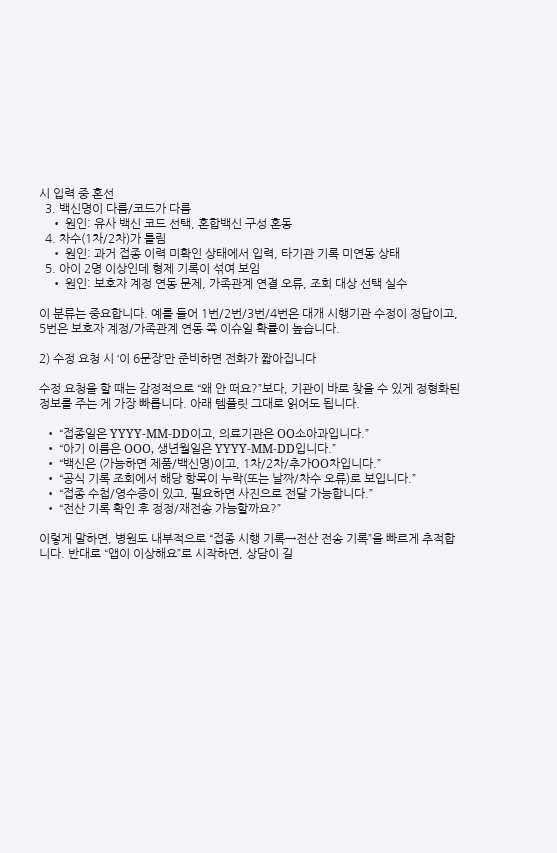시 입력 중 혼선
  3. 백신명이 다름/코드가 다름
    • 원인: 유사 백신 코드 선택, 혼합백신 구성 혼동
  4. 차수(1차/2차)가 틀림
    • 원인: 과거 접종 이력 미확인 상태에서 입력, 타기관 기록 미연동 상태
  5. 아이 2명 이상인데 형제 기록이 섞여 보임
    • 원인: 보호자 계정 연동 문제, 가족관계 연결 오류, 조회 대상 선택 실수

이 분류는 중요합니다. 예를 들어 1번/2번/3번/4번은 대개 시행기관 수정이 정답이고, 5번은 보호자 계정/가족관계 연동 쪽 이슈일 확률이 높습니다.

2) 수정 요청 시 ‘이 6문장’만 준비하면 전화가 짧아집니다

수정 요청을 할 때는 감정적으로 “왜 안 떠요?”보다, 기관이 바로 찾을 수 있게 정형화된 정보를 주는 게 가장 빠릅니다. 아래 템플릿 그대로 읽어도 됩니다.

  • “접종일은 YYYY-MM-DD이고, 의료기관은 OO소아과입니다.”
  • “아기 이름은 OOO, 생년월일은 YYYY-MM-DD입니다.”
  • “백신은 (가능하면 제품/백신명)이고, 1차/2차/추가OO차입니다.”
  • “공식 기록 조회에서 해당 항목이 누락(또는 날짜/차수 오류)로 보입니다.”
  • “접종 수첩/영수증이 있고, 필요하면 사진으로 전달 가능합니다.”
  • “전산 기록 확인 후 정정/재전송 가능할까요?”

이렇게 말하면, 병원도 내부적으로 “접종 시행 기록→전산 전송 기록”을 빠르게 추적합니다. 반대로 “앱이 이상해요”로 시작하면, 상담이 길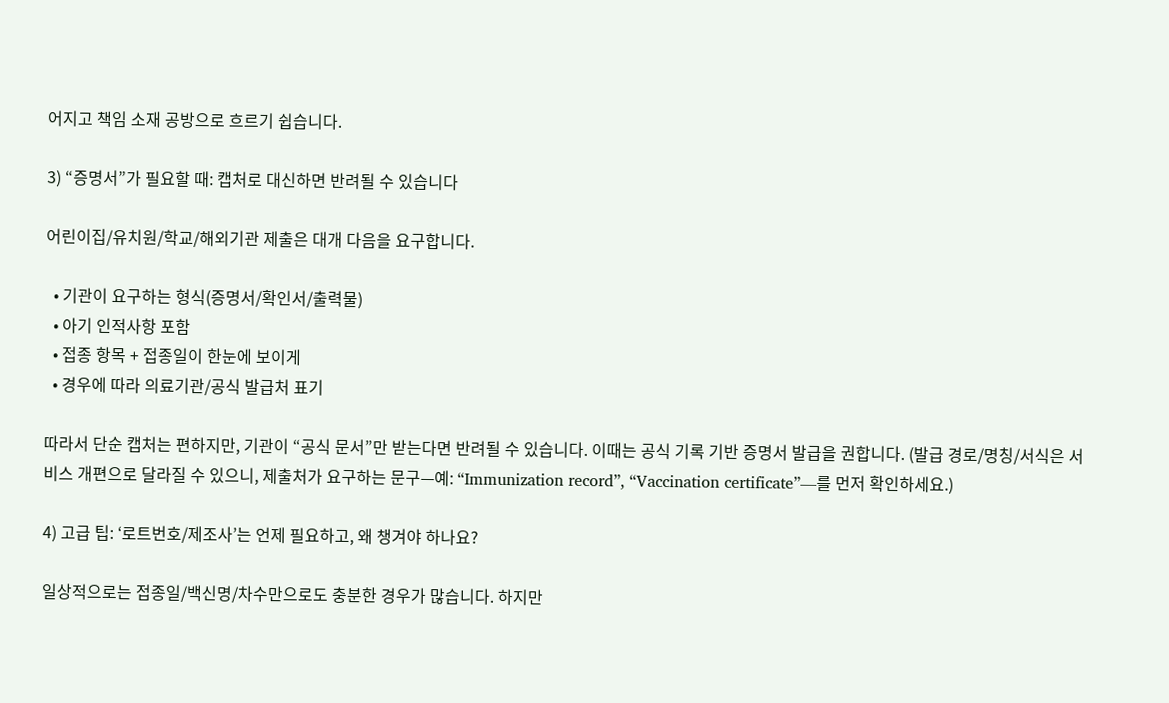어지고 책임 소재 공방으로 흐르기 쉽습니다.

3) “증명서”가 필요할 때: 캡처로 대신하면 반려될 수 있습니다

어린이집/유치원/학교/해외기관 제출은 대개 다음을 요구합니다.

  • 기관이 요구하는 형식(증명서/확인서/출력물)
  • 아기 인적사항 포함
  • 접종 항목 + 접종일이 한눈에 보이게
  • 경우에 따라 의료기관/공식 발급처 표기

따라서 단순 캡처는 편하지만, 기관이 “공식 문서”만 받는다면 반려될 수 있습니다. 이때는 공식 기록 기반 증명서 발급을 권합니다. (발급 경로/명칭/서식은 서비스 개편으로 달라질 수 있으니, 제출처가 요구하는 문구—예: “Immunization record”, “Vaccination certificate”—를 먼저 확인하세요.)

4) 고급 팁: ‘로트번호/제조사’는 언제 필요하고, 왜 챙겨야 하나요?

일상적으로는 접종일/백신명/차수만으로도 충분한 경우가 많습니다. 하지만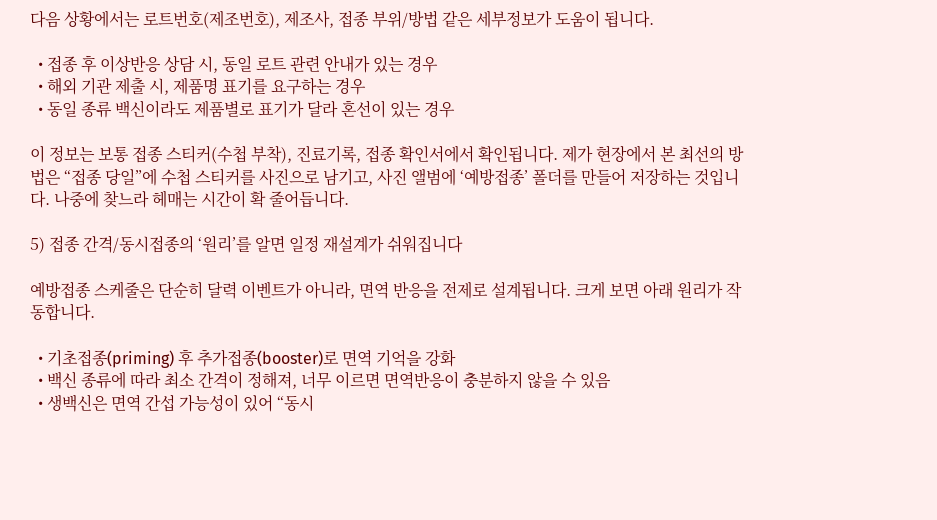다음 상황에서는 로트번호(제조번호), 제조사, 접종 부위/방법 같은 세부정보가 도움이 됩니다.

  • 접종 후 이상반응 상담 시, 동일 로트 관련 안내가 있는 경우
  • 해외 기관 제출 시, 제품명 표기를 요구하는 경우
  • 동일 종류 백신이라도 제품별로 표기가 달라 혼선이 있는 경우

이 정보는 보통 접종 스티커(수첩 부착), 진료기록, 접종 확인서에서 확인됩니다. 제가 현장에서 본 최선의 방법은 “접종 당일”에 수첩 스티커를 사진으로 남기고, 사진 앨범에 ‘예방접종’ 폴더를 만들어 저장하는 것입니다. 나중에 찾느라 헤매는 시간이 확 줄어듭니다.

5) 접종 간격/동시접종의 ‘원리’를 알면 일정 재설계가 쉬워집니다

예방접종 스케줄은 단순히 달력 이벤트가 아니라, 면역 반응을 전제로 설계됩니다. 크게 보면 아래 원리가 작동합니다.

  • 기초접종(priming) 후 추가접종(booster)로 면역 기억을 강화
  • 백신 종류에 따라 최소 간격이 정해져, 너무 이르면 면역반응이 충분하지 않을 수 있음
  • 생백신은 면역 간섭 가능성이 있어 “동시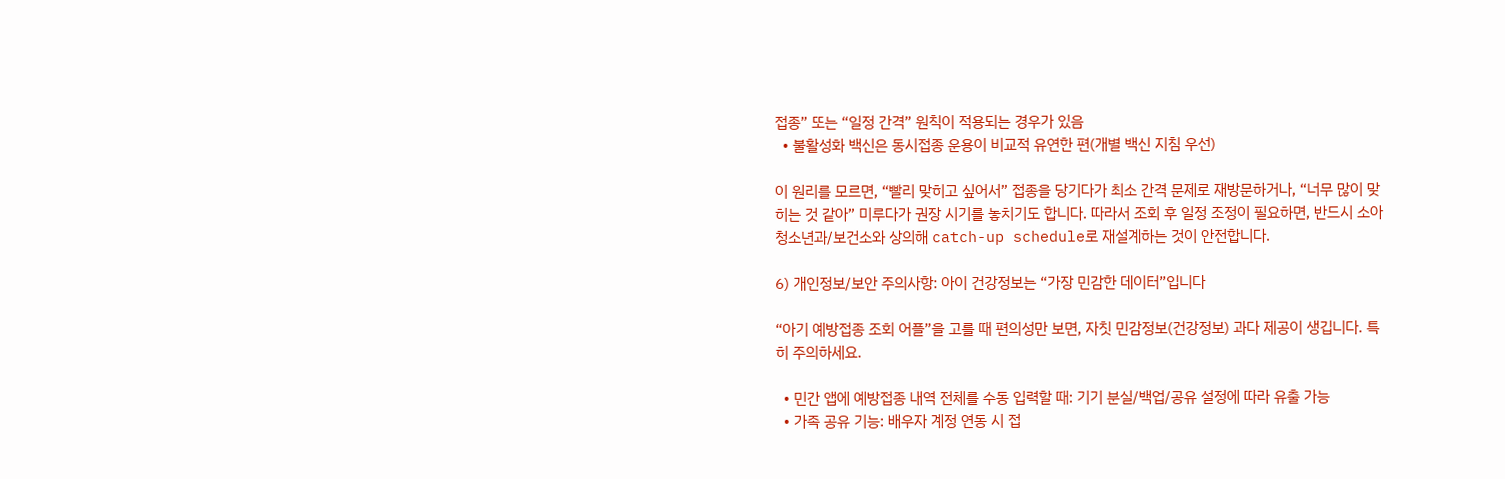접종” 또는 “일정 간격” 원칙이 적용되는 경우가 있음
  • 불활성화 백신은 동시접종 운용이 비교적 유연한 편(개별 백신 지침 우선)

이 원리를 모르면, “빨리 맞히고 싶어서” 접종을 당기다가 최소 간격 문제로 재방문하거나, “너무 많이 맞히는 것 같아” 미루다가 권장 시기를 놓치기도 합니다. 따라서 조회 후 일정 조정이 필요하면, 반드시 소아청소년과/보건소와 상의해 catch-up schedule로 재설계하는 것이 안전합니다.

6) 개인정보/보안 주의사항: 아이 건강정보는 “가장 민감한 데이터”입니다

“아기 예방접종 조회 어플”을 고를 때 편의성만 보면, 자칫 민감정보(건강정보) 과다 제공이 생깁니다. 특히 주의하세요.

  • 민간 앱에 예방접종 내역 전체를 수동 입력할 때: 기기 분실/백업/공유 설정에 따라 유출 가능
  • 가족 공유 기능: 배우자 계정 연동 시 접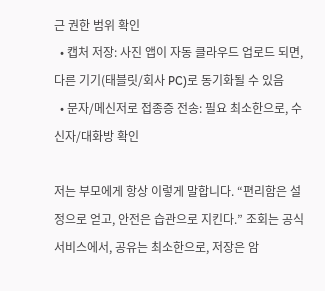근 권한 범위 확인
  • 캡처 저장: 사진 앱이 자동 클라우드 업로드 되면, 다른 기기(태블릿/회사 PC)로 동기화될 수 있음
  • 문자/메신저로 접종증 전송: 필요 최소한으로, 수신자/대화방 확인

저는 부모에게 항상 이렇게 말합니다. “편리함은 설정으로 얻고, 안전은 습관으로 지킨다.” 조회는 공식 서비스에서, 공유는 최소한으로, 저장은 암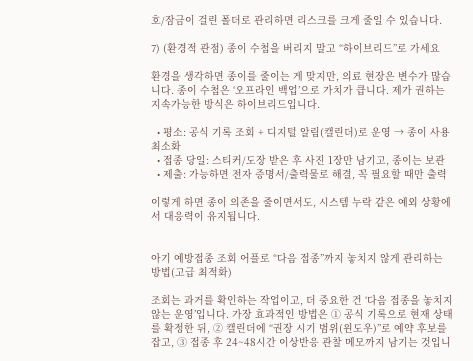호/잠금이 걸린 폴더로 관리하면 리스크를 크게 줄일 수 있습니다.

7) (환경적 관점) 종이 수첩을 버리지 말고 “하이브리드”로 가세요

환경을 생각하면 종이를 줄이는 게 맞지만, 의료 현장은 변수가 많습니다. 종이 수첩은 ‘오프라인 백업’으로 가치가 큽니다. 제가 권하는 지속가능한 방식은 하이브리드입니다.

  • 평소: 공식 기록 조회 + 디지털 알림(캘린더)로 운영 → 종이 사용 최소화
  • 접종 당일: 스티커/도장 받은 후 사진 1장만 남기고, 종이는 보관
  • 제출: 가능하면 전자 증명서/출력물로 해결, 꼭 필요할 때만 출력

이렇게 하면 종이 의존을 줄이면서도, 시스템 누락 같은 예외 상황에서 대응력이 유지됩니다.


아기 예방접종 조회 어플로 “다음 접종”까지 놓치지 않게 관리하는 방법(고급 최적화)

조회는 과거를 확인하는 작업이고, 더 중요한 건 ‘다음 접종을 놓치지 않는 운영’입니다. 가장 효과적인 방법은 ① 공식 기록으로 현재 상태를 확정한 뒤, ② 캘린더에 “권장 시기 범위(윈도우)”로 예약 후보를 잡고, ③ 접종 후 24~48시간 이상반응 관찰 메모까지 남기는 것입니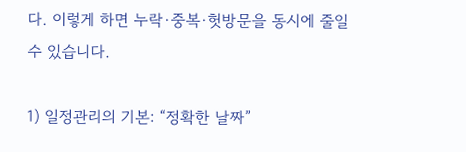다. 이렇게 하면 누락·중복·헛방문을 동시에 줄일 수 있습니다.

1) 일정관리의 기본: “정확한 날짜”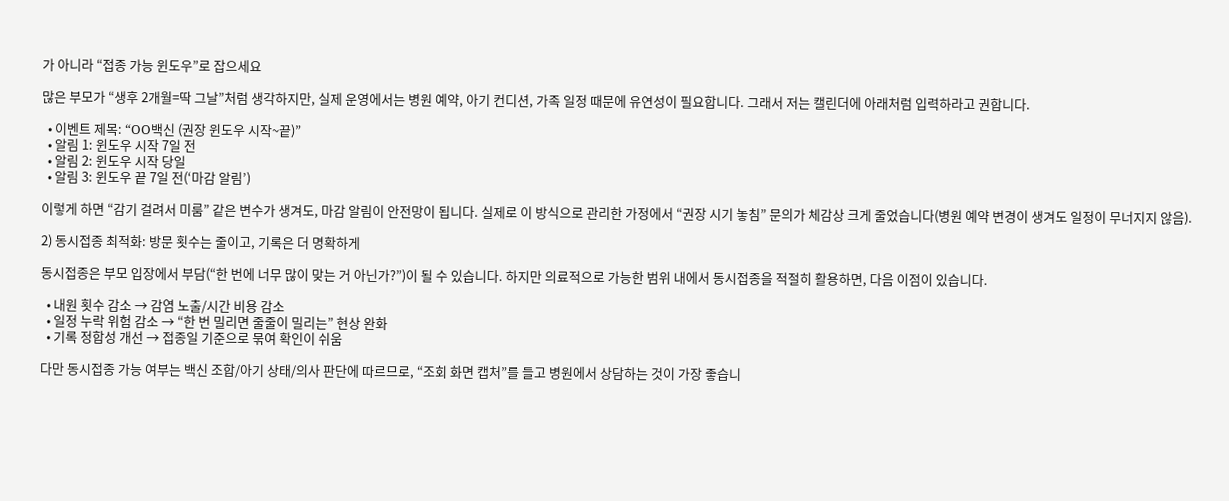가 아니라 “접종 가능 윈도우”로 잡으세요

많은 부모가 “생후 2개월=딱 그날”처럼 생각하지만, 실제 운영에서는 병원 예약, 아기 컨디션, 가족 일정 때문에 유연성이 필요합니다. 그래서 저는 캘린더에 아래처럼 입력하라고 권합니다.

  • 이벤트 제목: “OO백신 (권장 윈도우 시작~끝)”
  • 알림 1: 윈도우 시작 7일 전
  • 알림 2: 윈도우 시작 당일
  • 알림 3: 윈도우 끝 7일 전(‘마감 알림’)

이렇게 하면 “감기 걸려서 미룸” 같은 변수가 생겨도, 마감 알림이 안전망이 됩니다. 실제로 이 방식으로 관리한 가정에서 “권장 시기 놓침” 문의가 체감상 크게 줄었습니다(병원 예약 변경이 생겨도 일정이 무너지지 않음).

2) 동시접종 최적화: 방문 횟수는 줄이고, 기록은 더 명확하게

동시접종은 부모 입장에서 부담(“한 번에 너무 많이 맞는 거 아닌가?”)이 될 수 있습니다. 하지만 의료적으로 가능한 범위 내에서 동시접종을 적절히 활용하면, 다음 이점이 있습니다.

  • 내원 횟수 감소 → 감염 노출/시간 비용 감소
  • 일정 누락 위험 감소 → “한 번 밀리면 줄줄이 밀리는” 현상 완화
  • 기록 정합성 개선 → 접종일 기준으로 묶여 확인이 쉬움

다만 동시접종 가능 여부는 백신 조합/아기 상태/의사 판단에 따르므로, “조회 화면 캡처”를 들고 병원에서 상담하는 것이 가장 좋습니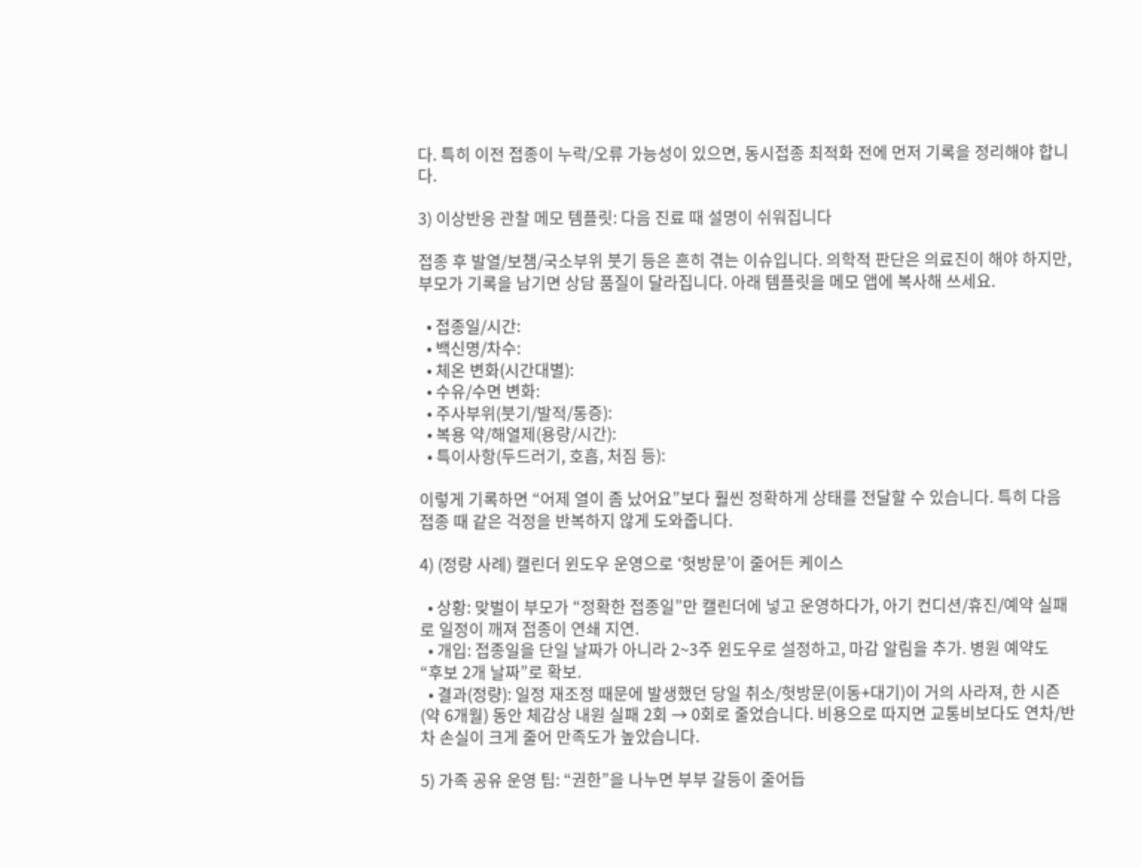다. 특히 이전 접종이 누락/오류 가능성이 있으면, 동시접종 최적화 전에 먼저 기록을 정리해야 합니다.

3) 이상반응 관찰 메모 템플릿: 다음 진료 때 설명이 쉬워집니다

접종 후 발열/보챔/국소부위 붓기 등은 흔히 겪는 이슈입니다. 의학적 판단은 의료진이 해야 하지만, 부모가 기록을 남기면 상담 품질이 달라집니다. 아래 템플릿을 메모 앱에 복사해 쓰세요.

  • 접종일/시간:
  • 백신명/차수:
  • 체온 변화(시간대별):
  • 수유/수면 변화:
  • 주사부위(붓기/발적/통증):
  • 복용 약/해열제(용량/시간):
  • 특이사항(두드러기, 호흡, 처짐 등):

이렇게 기록하면 “어제 열이 좀 났어요”보다 훨씬 정확하게 상태를 전달할 수 있습니다. 특히 다음 접종 때 같은 걱정을 반복하지 않게 도와줍니다.

4) (정량 사례) 캘린더 윈도우 운영으로 ‘헛방문’이 줄어든 케이스

  • 상황: 맞벌이 부모가 “정확한 접종일”만 캘린더에 넣고 운영하다가, 아기 컨디션/휴진/예약 실패로 일정이 깨져 접종이 연쇄 지연.
  • 개입: 접종일을 단일 날짜가 아니라 2~3주 윈도우로 설정하고, 마감 알림을 추가. 병원 예약도 “후보 2개 날짜”로 확보.
  • 결과(정량): 일정 재조정 때문에 발생했던 당일 취소/헛방문(이동+대기)이 거의 사라져, 한 시즌(약 6개월) 동안 체감상 내원 실패 2회 → 0회로 줄었습니다. 비용으로 따지면 교통비보다도 연차/반차 손실이 크게 줄어 만족도가 높았습니다.

5) 가족 공유 운영 팁: “권한”을 나누면 부부 갈등이 줄어듭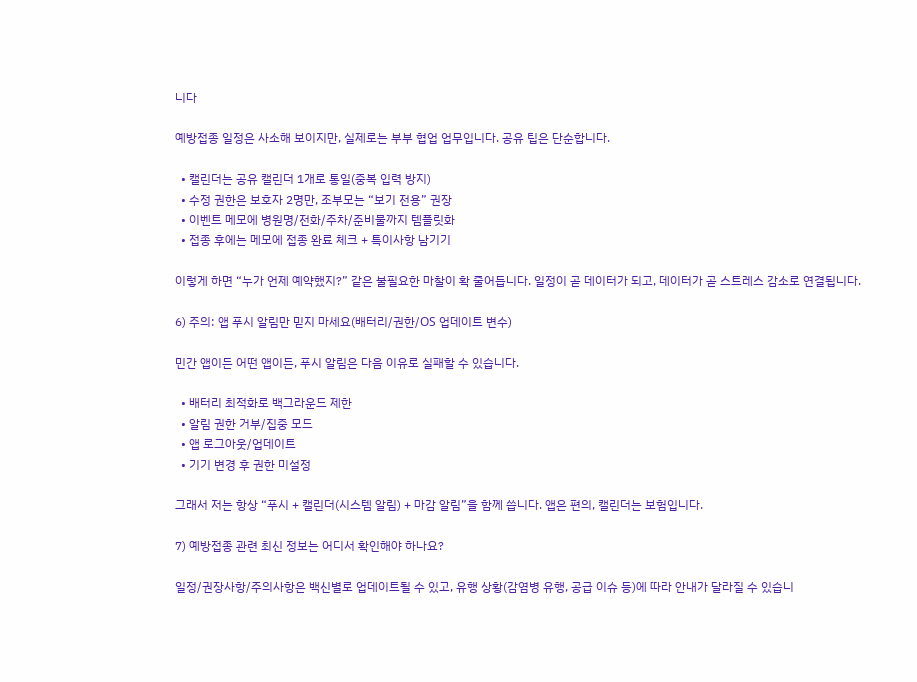니다

예방접종 일정은 사소해 보이지만, 실제로는 부부 협업 업무입니다. 공유 팁은 단순합니다.

  • 캘린더는 공유 캘린더 1개로 통일(중복 입력 방지)
  • 수정 권한은 보호자 2명만, 조부모는 “보기 전용” 권장
  • 이벤트 메모에 병원명/전화/주차/준비물까지 템플릿화
  • 접종 후에는 메모에 접종 완료 체크 + 특이사항 남기기

이렇게 하면 “누가 언제 예약했지?” 같은 불필요한 마찰이 확 줄어듭니다. 일정이 곧 데이터가 되고, 데이터가 곧 스트레스 감소로 연결됩니다.

6) 주의: 앱 푸시 알림만 믿지 마세요(배터리/권한/OS 업데이트 변수)

민간 앱이든 어떤 앱이든, 푸시 알림은 다음 이유로 실패할 수 있습니다.

  • 배터리 최적화로 백그라운드 제한
  • 알림 권한 거부/집중 모드
  • 앱 로그아웃/업데이트
  • 기기 변경 후 권한 미설정

그래서 저는 항상 “푸시 + 캘린더(시스템 알림) + 마감 알림”을 함께 씁니다. 앱은 편의, 캘린더는 보험입니다.

7) 예방접종 관련 최신 정보는 어디서 확인해야 하나요?

일정/권장사항/주의사항은 백신별로 업데이트될 수 있고, 유행 상황(감염병 유행, 공급 이슈 등)에 따라 안내가 달라질 수 있습니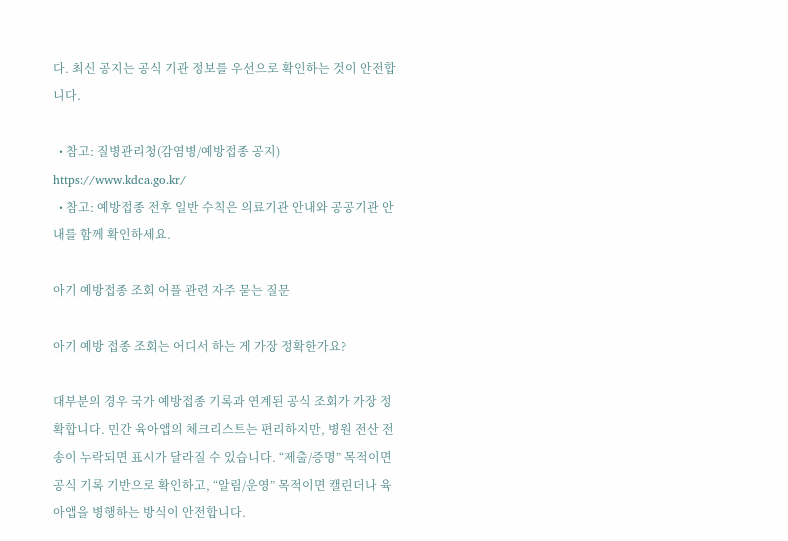다. 최신 공지는 공식 기관 정보를 우선으로 확인하는 것이 안전합니다.

  • 참고: 질병관리청(감염병/예방접종 공지) https://www.kdca.go.kr/
  • 참고: 예방접종 전후 일반 수칙은 의료기관 안내와 공공기관 안내를 함께 확인하세요.

아기 예방접종 조회 어플 관련 자주 묻는 질문

아기 예방 접종 조회는 어디서 하는 게 가장 정확한가요?

대부분의 경우 국가 예방접종 기록과 연계된 공식 조회가 가장 정확합니다. 민간 육아앱의 체크리스트는 편리하지만, 병원 전산 전송이 누락되면 표시가 달라질 수 있습니다. “제출/증명” 목적이면 공식 기록 기반으로 확인하고, “알림/운영” 목적이면 캘린더나 육아앱을 병행하는 방식이 안전합니다.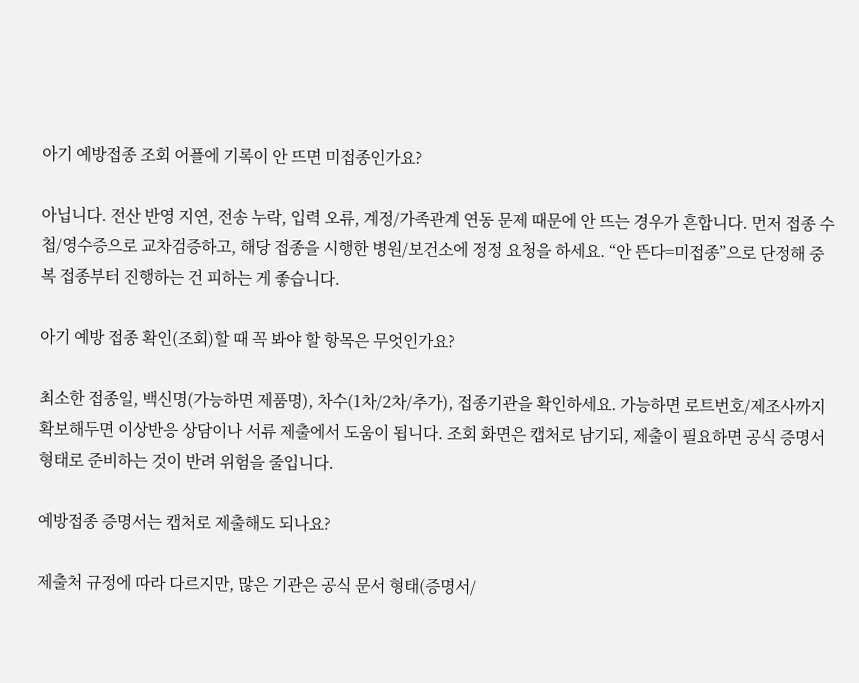아기 예방접종 조회 어플에 기록이 안 뜨면 미접종인가요?

아닙니다. 전산 반영 지연, 전송 누락, 입력 오류, 계정/가족관계 연동 문제 때문에 안 뜨는 경우가 흔합니다. 먼저 접종 수첩/영수증으로 교차검증하고, 해당 접종을 시행한 병원/보건소에 정정 요청을 하세요. “안 뜬다=미접종”으로 단정해 중복 접종부터 진행하는 건 피하는 게 좋습니다.

아기 예방 접종 확인(조회)할 때 꼭 봐야 할 항목은 무엇인가요?

최소한 접종일, 백신명(가능하면 제품명), 차수(1차/2차/추가), 접종기관을 확인하세요. 가능하면 로트번호/제조사까지 확보해두면 이상반응 상담이나 서류 제출에서 도움이 됩니다. 조회 화면은 캡처로 남기되, 제출이 필요하면 공식 증명서 형태로 준비하는 것이 반려 위험을 줄입니다.

예방접종 증명서는 캡처로 제출해도 되나요?

제출처 규정에 따라 다르지만, 많은 기관은 공식 문서 형태(증명서/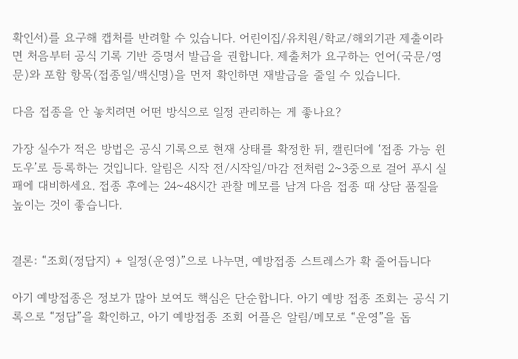확인서)를 요구해 캡처를 반려할 수 있습니다. 어린이집/유치원/학교/해외기관 제출이라면 처음부터 공식 기록 기반 증명서 발급을 권합니다. 제출처가 요구하는 언어(국문/영문)와 포함 항목(접종일/백신명)을 먼저 확인하면 재발급을 줄일 수 있습니다.

다음 접종을 안 놓치려면 어떤 방식으로 일정 관리하는 게 좋나요?

가장 실수가 적은 방법은 공식 기록으로 현재 상태를 확정한 뒤, 캘린더에 ‘접종 가능 윈도우’로 등록하는 것입니다. 알림은 시작 전/시작일/마감 전처럼 2~3중으로 걸어 푸시 실패에 대비하세요. 접종 후에는 24~48시간 관찰 메모를 남겨 다음 접종 때 상담 품질을 높이는 것이 좋습니다.


결론: “조회(정답지) + 일정(운영)”으로 나누면, 예방접종 스트레스가 확 줄어듭니다

아기 예방접종은 정보가 많아 보여도 핵심은 단순합니다. 아기 예방 접종 조회는 공식 기록으로 “정답”을 확인하고, 아기 예방접종 조회 어플은 알림/메모로 “운영”을 돕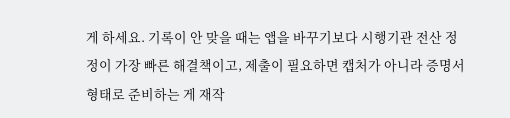게 하세요. 기록이 안 맞을 때는 앱을 바꾸기보다 시행기관 전산 정정이 가장 빠른 해결책이고, 제출이 필요하면 캡처가 아니라 증명서 형태로 준비하는 게 재작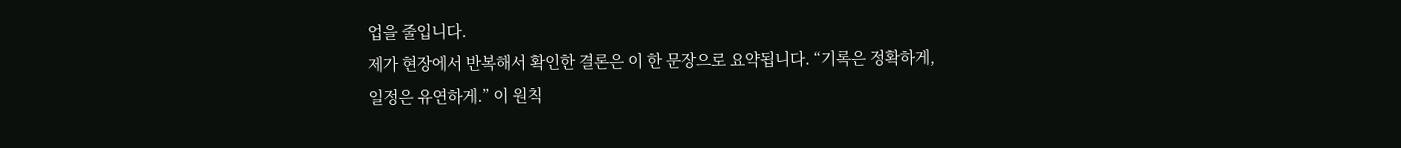업을 줄입니다.
제가 현장에서 반복해서 확인한 결론은 이 한 문장으로 요약됩니다. “기록은 정확하게, 일정은 유연하게.” 이 원칙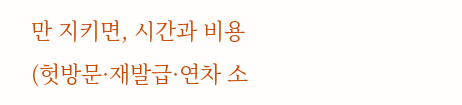만 지키면, 시간과 비용(헛방문·재발급·연차 소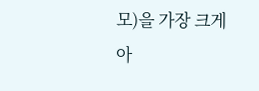모)을 가장 크게 아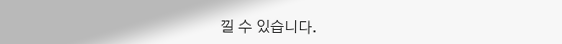낄 수 있습니다.